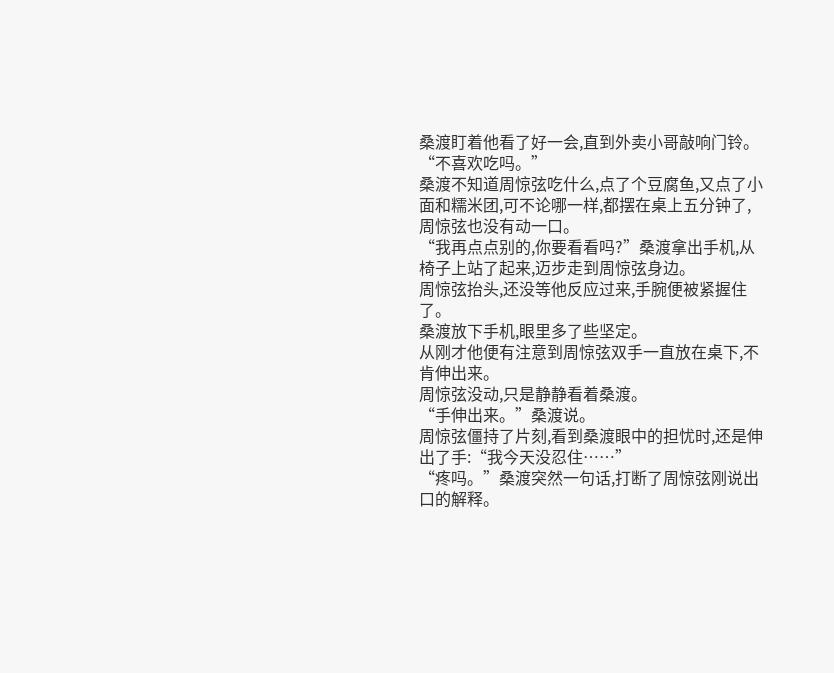桑渡盯着他看了好一会,直到外卖小哥敲响门铃。
“不喜欢吃吗。”
桑渡不知道周惊弦吃什么,点了个豆腐鱼,又点了小面和糯米团,可不论哪一样,都摆在桌上五分钟了,周惊弦也没有动一口。
“我再点点别的,你要看看吗?”桑渡拿出手机,从椅子上站了起来,迈步走到周惊弦身边。
周惊弦抬头,还没等他反应过来,手腕便被紧握住了。
桑渡放下手机,眼里多了些坚定。
从刚才他便有注意到周惊弦双手一直放在桌下,不肯伸出来。
周惊弦没动,只是静静看着桑渡。
“手伸出来。”桑渡说。
周惊弦僵持了片刻,看到桑渡眼中的担忧时,还是伸出了手:“我今天没忍住……”
“疼吗。”桑渡突然一句话,打断了周惊弦刚说出口的解释。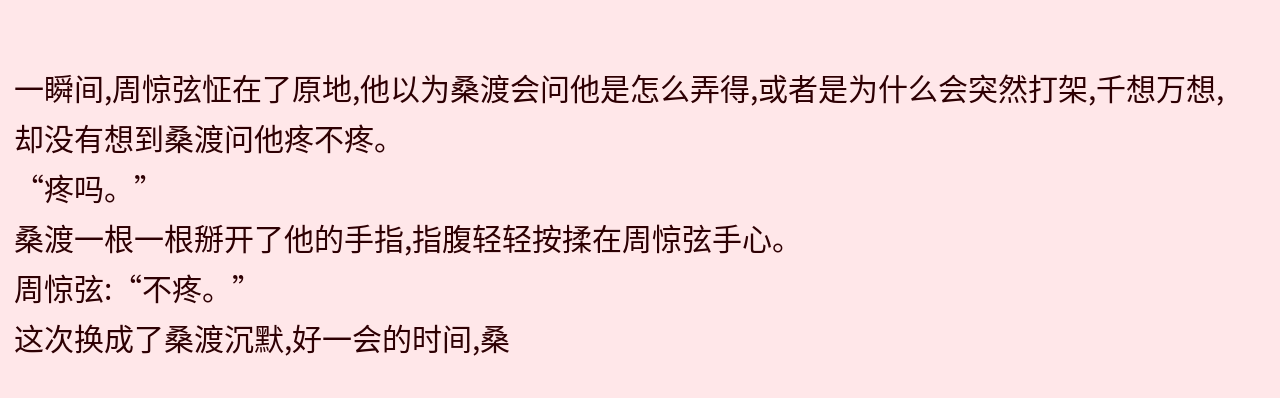一瞬间,周惊弦怔在了原地,他以为桑渡会问他是怎么弄得,或者是为什么会突然打架,千想万想,却没有想到桑渡问他疼不疼。
“疼吗。”
桑渡一根一根掰开了他的手指,指腹轻轻按揉在周惊弦手心。
周惊弦:“不疼。”
这次换成了桑渡沉默,好一会的时间,桑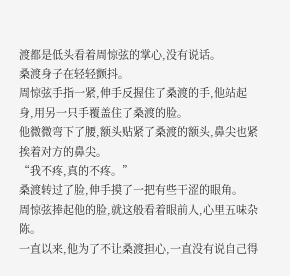渡都是低头看着周惊弦的掌心,没有说话。
桑渡身子在轻轻颤抖。
周惊弦手指一紧,伸手反握住了桑渡的手,他站起身,用另一只手覆盖住了桑渡的脸。
他微微弯下了腰,额头贴紧了桑渡的额头,鼻尖也紧挨着对方的鼻尖。
“我不疼,真的不疼。”
桑渡转过了脸,伸手摸了一把有些干涩的眼角。
周惊弦捧起他的脸,就这般看着眼前人,心里五味杂陈。
一直以来,他为了不让桑渡担心,一直没有说自己得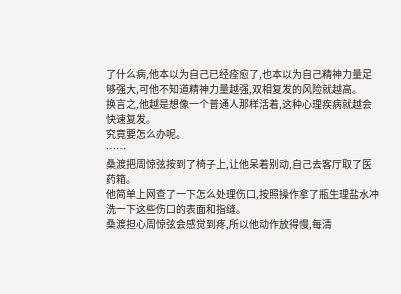了什么病,他本以为自己已经痊愈了,也本以为自己精神力量足够强大,可他不知道精神力量越强,双相复发的风险就越高。
换言之,他越是想像一个普通人那样活着,这种心理疾病就越会快速复发。
究竟要怎么办呢。
……
桑渡把周惊弦按到了椅子上,让他呆着别动,自己去客厅取了医药箱。
他简单上网查了一下怎么处理伤口,按照操作拿了瓶生理盐水冲洗一下这些伤口的表面和指缝。
桑渡担心周惊弦会感觉到疼,所以他动作放得慢,每清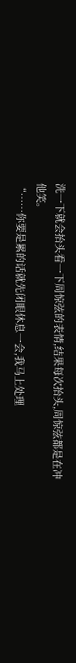洗一下就会抬头看一下周惊弦的表情,结果每次抬头,周惊弦都是在冲他笑。
“……你要是累的话就先闭眼休息一会,我马上处理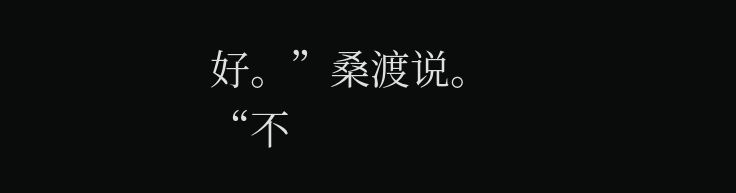好。”桑渡说。
“不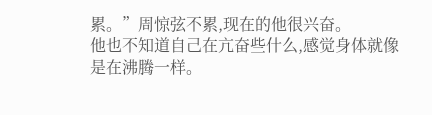累。”周惊弦不累,现在的他很兴奋。
他也不知道自己在亢奋些什么,感觉身体就像是在沸腾一样。